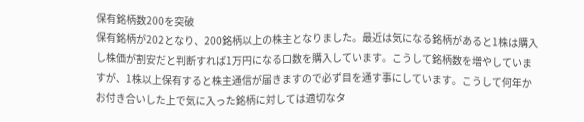保有銘柄数200を突破
保有銘柄が202となり、200銘柄以上の株主となりました。最近は気になる銘柄があると1株は購入し株価が割安だと判断すれば1万円になる口数を購入しています。こうして銘柄数を増やしていますが、1株以上保有すると株主通信が届きますので必ず目を通す事にしています。こうして何年かお付き合いした上で気に入った銘柄に対しては適切なタ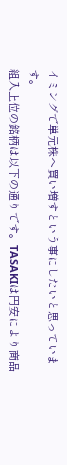イミングで単元株へ買い増すという事にしたいと思っています。
組入上位の銘柄は以下の通りです。TASAKIは円安により商品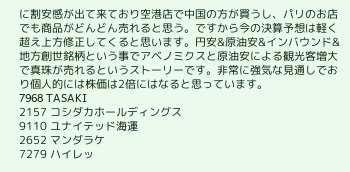に割安感が出て来ており空港店で中国の方が買うし、パリのお店でも商品がどんどん売れると思う。ですから今の決算予想は軽く超え上方修正してくると思います。円安&原油安&インバウンド&地方創世銘柄という事でアベノミクスと原油安による観光客増大で真珠が売れるというストーリーです。非常に強気な見通しでおり個人的には株価は2倍にはなると思っています。
7968 TASAKI
2157 コシダカホールディングス
9110 ユナイテッド海運
2652 マンダラケ
7279 ハイレッ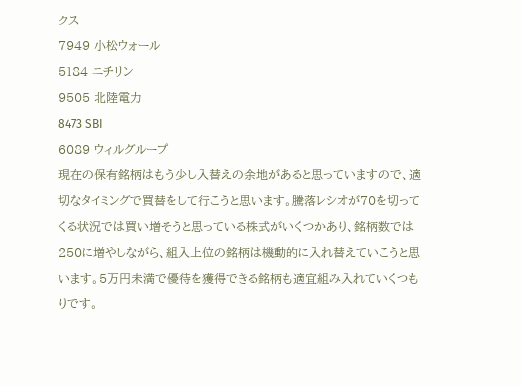クス
7949 小松ウォール
5184 ニチリン
9505 北陸電力
8473 SBI
6089 ウィルグループ
現在の保有銘柄はもう少し入替えの余地があると思っていますので、適切なタイミングで買替をして行こうと思います。騰落レシオが70を切ってくる状況では買い増そうと思っている株式がいくつかあり、銘柄数では250に増やしながら、組入上位の銘柄は機動的に入れ替えていこうと思います。5万円未満で優待を獲得できる銘柄も適宜組み入れていくつもりです。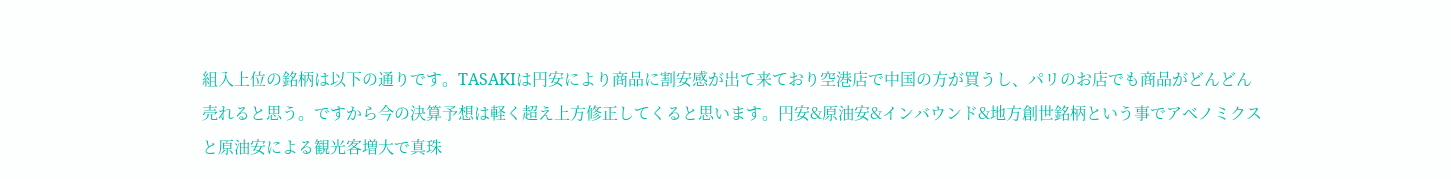組入上位の銘柄は以下の通りです。TASAKIは円安により商品に割安感が出て来ており空港店で中国の方が買うし、パリのお店でも商品がどんどん売れると思う。ですから今の決算予想は軽く超え上方修正してくると思います。円安&原油安&インバウンド&地方創世銘柄という事でアベノミクスと原油安による観光客増大で真珠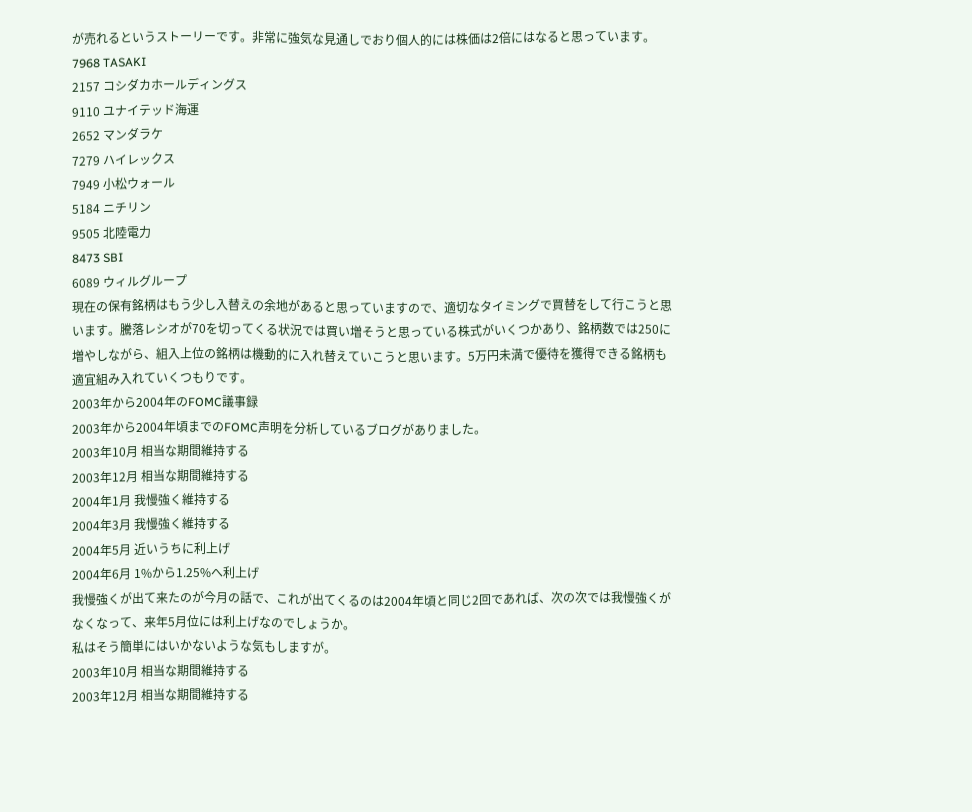が売れるというストーリーです。非常に強気な見通しでおり個人的には株価は2倍にはなると思っています。
7968 TASAKI
2157 コシダカホールディングス
9110 ユナイテッド海運
2652 マンダラケ
7279 ハイレックス
7949 小松ウォール
5184 ニチリン
9505 北陸電力
8473 SBI
6089 ウィルグループ
現在の保有銘柄はもう少し入替えの余地があると思っていますので、適切なタイミングで買替をして行こうと思います。騰落レシオが70を切ってくる状況では買い増そうと思っている株式がいくつかあり、銘柄数では250に増やしながら、組入上位の銘柄は機動的に入れ替えていこうと思います。5万円未満で優待を獲得できる銘柄も適宜組み入れていくつもりです。
2003年から2004年のFOMC議事録
2003年から2004年頃までのFOMC声明を分析しているブログがありました。
2003年10月 相当な期間維持する
2003年12月 相当な期間維持する
2004年1月 我慢強く維持する
2004年3月 我慢強く維持する
2004年5月 近いうちに利上げ
2004年6月 1%から1.25%へ利上げ
我慢強くが出て来たのが今月の話で、これが出てくるのは2004年頃と同じ2回であれば、次の次では我慢強くがなくなって、来年5月位には利上げなのでしょうか。
私はそう簡単にはいかないような気もしますが。
2003年10月 相当な期間維持する
2003年12月 相当な期間維持する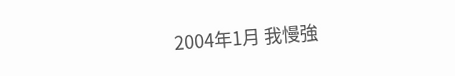2004年1月 我慢強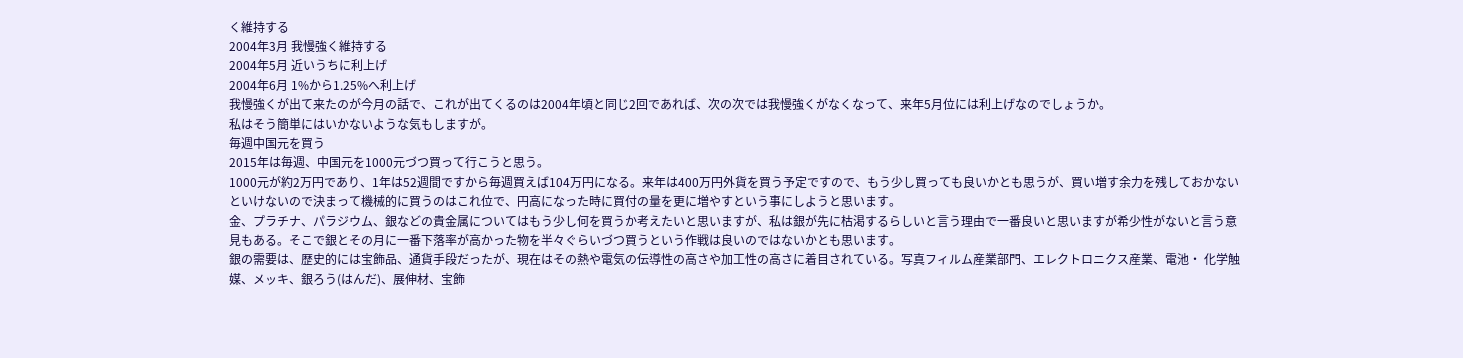く維持する
2004年3月 我慢強く維持する
2004年5月 近いうちに利上げ
2004年6月 1%から1.25%へ利上げ
我慢強くが出て来たのが今月の話で、これが出てくるのは2004年頃と同じ2回であれば、次の次では我慢強くがなくなって、来年5月位には利上げなのでしょうか。
私はそう簡単にはいかないような気もしますが。
毎週中国元を買う
2015年は毎週、中国元を1000元づつ買って行こうと思う。
1000元が約2万円であり、1年は52週間ですから毎週買えば104万円になる。来年は400万円外貨を買う予定ですので、もう少し買っても良いかとも思うが、買い増す余力を残しておかないといけないので決まって機械的に買うのはこれ位で、円高になった時に買付の量を更に増やすという事にしようと思います。
金、プラチナ、パラジウム、銀などの貴金属についてはもう少し何を買うか考えたいと思いますが、私は銀が先に枯渇するらしいと言う理由で一番良いと思いますが希少性がないと言う意見もある。そこで銀とその月に一番下落率が高かった物を半々ぐらいづつ買うという作戦は良いのではないかとも思います。
銀の需要は、歴史的には宝飾品、通貨手段だったが、現在はその熱や電気の伝導性の高さや加工性の高さに着目されている。写真フィルム産業部門、エレクトロニクス産業、電池・ 化学触媒、メッキ、銀ろう(はんだ)、展伸材、宝飾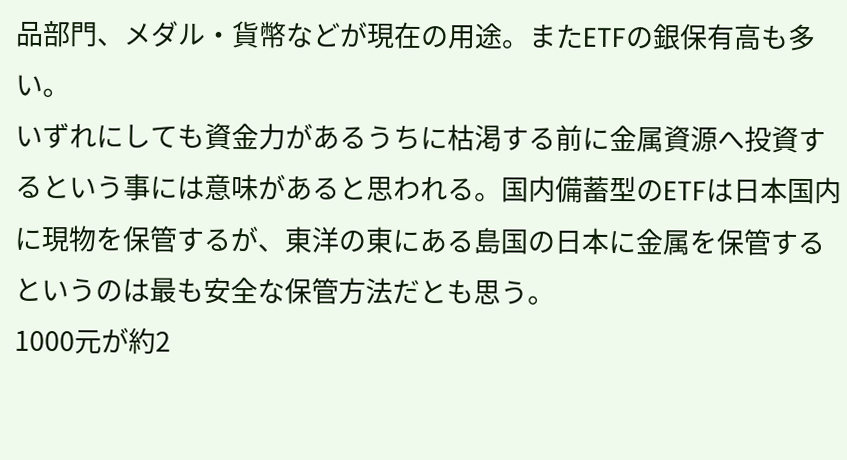品部門、メダル・貨幣などが現在の用途。またETFの銀保有高も多い。
いずれにしても資金力があるうちに枯渇する前に金属資源へ投資するという事には意味があると思われる。国内備蓄型のETFは日本国内に現物を保管するが、東洋の東にある島国の日本に金属を保管するというのは最も安全な保管方法だとも思う。
1000元が約2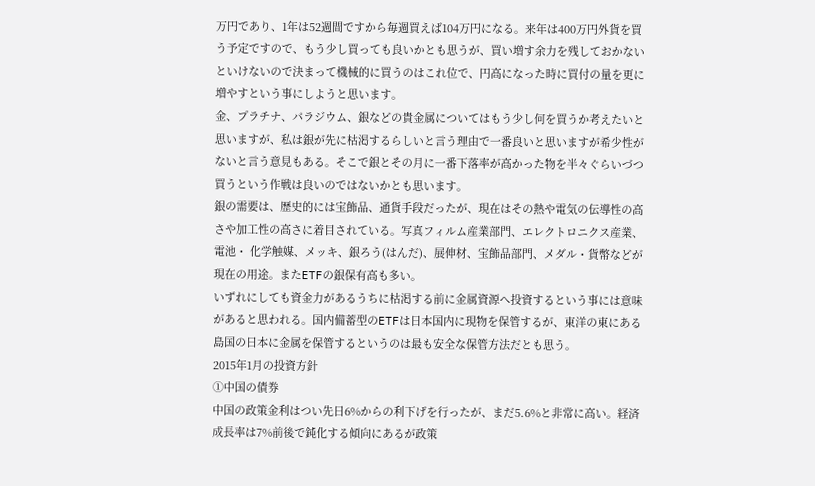万円であり、1年は52週間ですから毎週買えば104万円になる。来年は400万円外貨を買う予定ですので、もう少し買っても良いかとも思うが、買い増す余力を残しておかないといけないので決まって機械的に買うのはこれ位で、円高になった時に買付の量を更に増やすという事にしようと思います。
金、プラチナ、パラジウム、銀などの貴金属についてはもう少し何を買うか考えたいと思いますが、私は銀が先に枯渇するらしいと言う理由で一番良いと思いますが希少性がないと言う意見もある。そこで銀とその月に一番下落率が高かった物を半々ぐらいづつ買うという作戦は良いのではないかとも思います。
銀の需要は、歴史的には宝飾品、通貨手段だったが、現在はその熱や電気の伝導性の高さや加工性の高さに着目されている。写真フィルム産業部門、エレクトロニクス産業、電池・ 化学触媒、メッキ、銀ろう(はんだ)、展伸材、宝飾品部門、メダル・貨幣などが現在の用途。またETFの銀保有高も多い。
いずれにしても資金力があるうちに枯渇する前に金属資源へ投資するという事には意味があると思われる。国内備蓄型のETFは日本国内に現物を保管するが、東洋の東にある島国の日本に金属を保管するというのは最も安全な保管方法だとも思う。
2015年1月の投資方針
①中国の債券
中国の政策金利はつい先日6%からの利下げを行ったが、まだ5.6%と非常に高い。経済成長率は7%前後で鈍化する傾向にあるが政策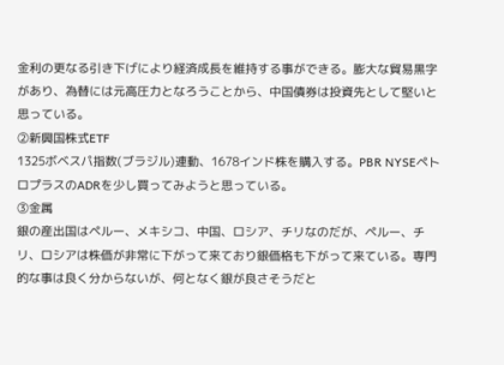金利の更なる引き下げにより経済成長を維持する事ができる。膨大な貿易黒字があり、為替には元高圧力となろうことから、中国債券は投資先として堅いと思っている。
②新興国株式ETF
1325ボベスパ指数(ブラジル)連動、1678インド株を購入する。PBR NYSEペトロプラスのADRを少し買ってみようと思っている。
③金属
銀の産出国はペルー、メキシコ、中国、ロシア、チリなのだが、ペルー、チリ、ロシアは株価が非常に下がって来ており銀価格も下がって来ている。専門的な事は良く分からないが、何となく銀が良さそうだと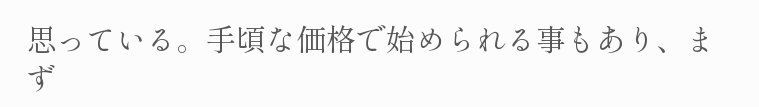思っている。手頃な価格で始められる事もあり、まず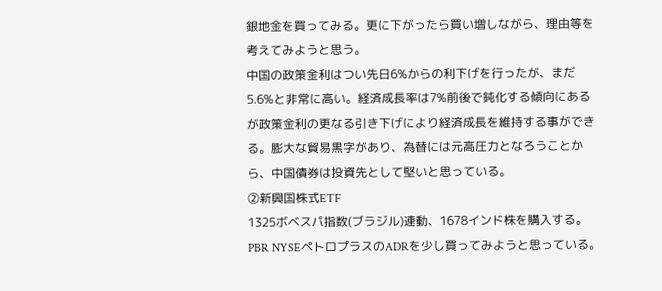銀地金を買ってみる。更に下がったら買い増しながら、理由等を考えてみようと思う。
中国の政策金利はつい先日6%からの利下げを行ったが、まだ5.6%と非常に高い。経済成長率は7%前後で鈍化する傾向にあるが政策金利の更なる引き下げにより経済成長を維持する事ができる。膨大な貿易黒字があり、為替には元高圧力となろうことから、中国債券は投資先として堅いと思っている。
②新興国株式ETF
1325ボベスパ指数(ブラジル)連動、1678インド株を購入する。PBR NYSEペトロプラスのADRを少し買ってみようと思っている。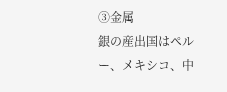③金属
銀の産出国はペルー、メキシコ、中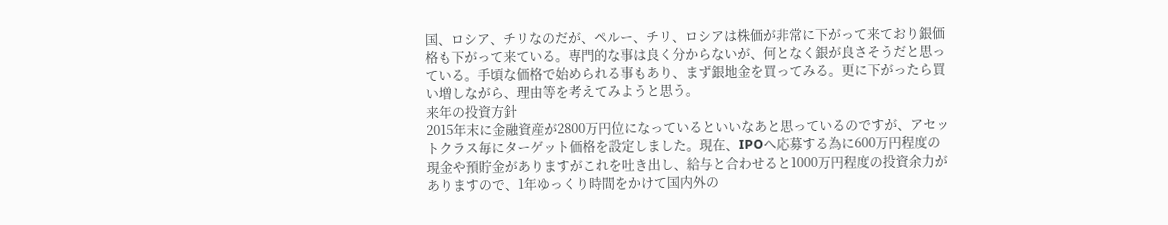国、ロシア、チリなのだが、ペルー、チリ、ロシアは株価が非常に下がって来ており銀価格も下がって来ている。専門的な事は良く分からないが、何となく銀が良さそうだと思っている。手頃な価格で始められる事もあり、まず銀地金を買ってみる。更に下がったら買い増しながら、理由等を考えてみようと思う。
来年の投資方針
2015年末に金融資産が2800万円位になっているといいなあと思っているのですが、アセットクラス毎にターゲット価格を設定しました。現在、IPOへ応募する為に600万円程度の現金や預貯金がありますがこれを吐き出し、給与と合わせると1000万円程度の投資余力がありますので、1年ゆっくり時間をかけて国内外の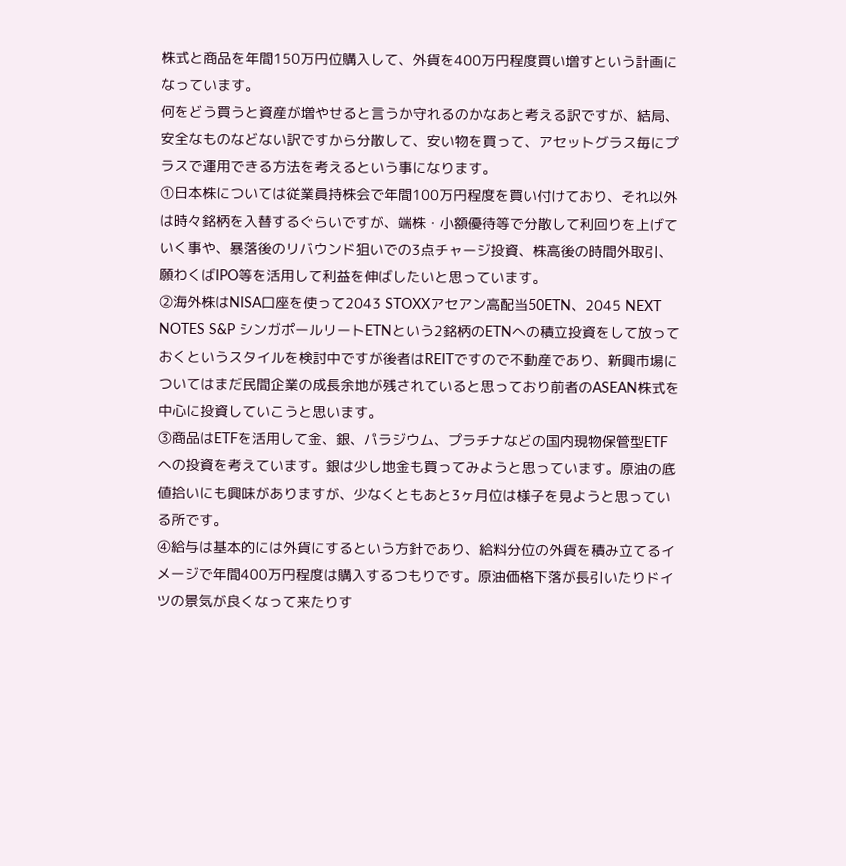株式と商品を年間150万円位購入して、外貨を400万円程度買い増すという計画になっています。
何をどう買うと資産が増やせると言うか守れるのかなあと考える訳ですが、結局、安全なものなどない訳ですから分散して、安い物を買って、アセットグラス毎にプラスで運用できる方法を考えるという事になります。
①日本株については従業員持株会で年間100万円程度を買い付けており、それ以外は時々銘柄を入替するぐらいですが、端株・小額優待等で分散して利回りを上げていく事や、暴落後のリバウンド狙いでの3点チャージ投資、株高後の時間外取引、願わくばIPO等を活用して利益を伸ばしたいと思っています。
②海外株はNISA口座を使って2043 STOXXアセアン高配当50ETN、2045 NEXT NOTES S&P シンガポールリートETNという2銘柄のETNへの積立投資をして放っておくというスタイルを検討中ですが後者はREITですので不動産であり、新興市場についてはまだ民間企業の成長余地が残されていると思っており前者のASEAN株式を中心に投資していこうと思います。
③商品はETFを活用して金、銀、パラジウム、プラチナなどの国内現物保管型ETFへの投資を考えています。銀は少し地金も買ってみようと思っています。原油の底値拾いにも興味がありますが、少なくともあと3ヶ月位は様子を見ようと思っている所です。
④給与は基本的には外貨にするという方針であり、給料分位の外貨を積み立てるイメージで年間400万円程度は購入するつもりです。原油価格下落が長引いたりドイツの景気が良くなって来たりす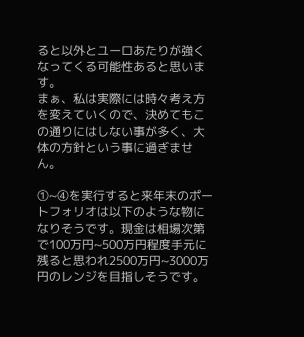ると以外とユーロあたりが強くなってくる可能性あると思います。
まぁ、私は実際には時々考え方を変えていくので、決めてもこの通りにはしない事が多く、大体の方針という事に過ぎません。

①~④を実行すると来年末のポートフォリオは以下のような物になりそうです。現金は相場次第で100万円~500万円程度手元に残ると思われ2500万円~3000万円のレンジを目指しそうです。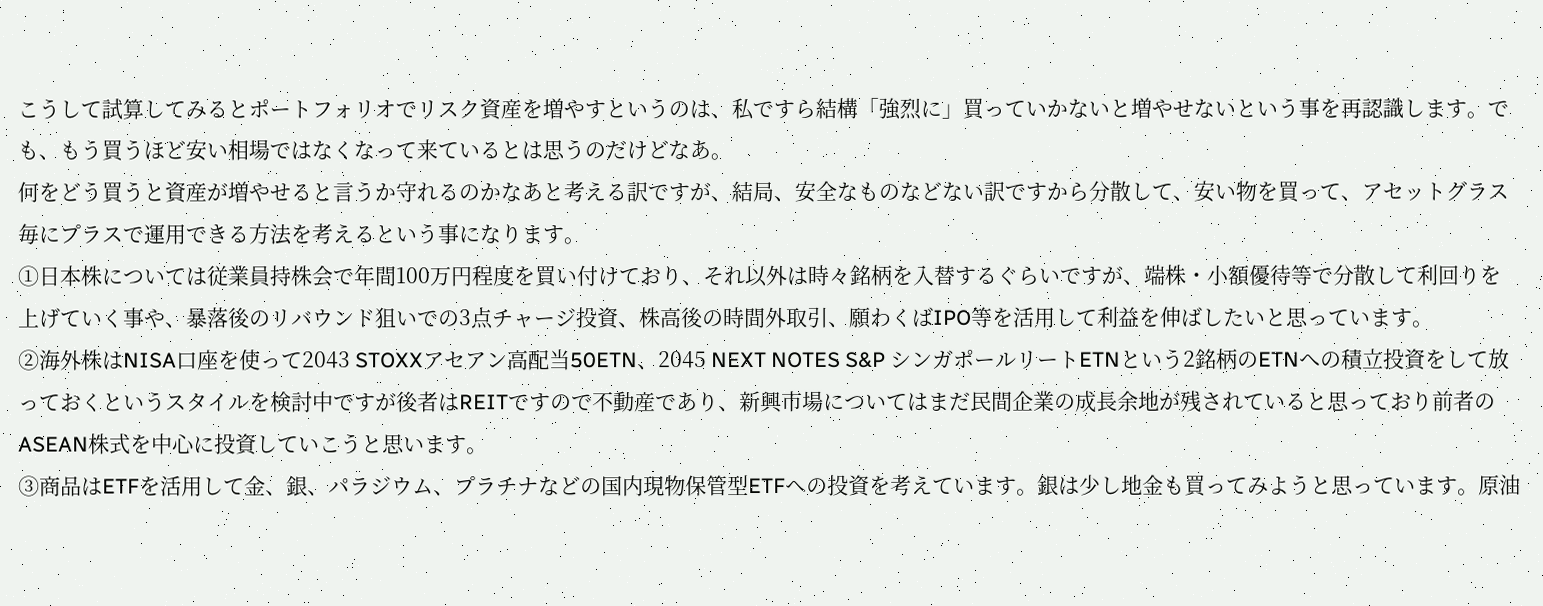こうして試算してみるとポートフォリオでリスク資産を増やすというのは、私ですら結構「強烈に」買っていかないと増やせないという事を再認識します。でも、もう買うほど安い相場ではなくなって来ているとは思うのだけどなあ。
何をどう買うと資産が増やせると言うか守れるのかなあと考える訳ですが、結局、安全なものなどない訳ですから分散して、安い物を買って、アセットグラス毎にプラスで運用できる方法を考えるという事になります。
①日本株については従業員持株会で年間100万円程度を買い付けており、それ以外は時々銘柄を入替するぐらいですが、端株・小額優待等で分散して利回りを上げていく事や、暴落後のリバウンド狙いでの3点チャージ投資、株高後の時間外取引、願わくばIPO等を活用して利益を伸ばしたいと思っています。
②海外株はNISA口座を使って2043 STOXXアセアン高配当50ETN、2045 NEXT NOTES S&P シンガポールリートETNという2銘柄のETNへの積立投資をして放っておくというスタイルを検討中ですが後者はREITですので不動産であり、新興市場についてはまだ民間企業の成長余地が残されていると思っており前者のASEAN株式を中心に投資していこうと思います。
③商品はETFを活用して金、銀、パラジウム、プラチナなどの国内現物保管型ETFへの投資を考えています。銀は少し地金も買ってみようと思っています。原油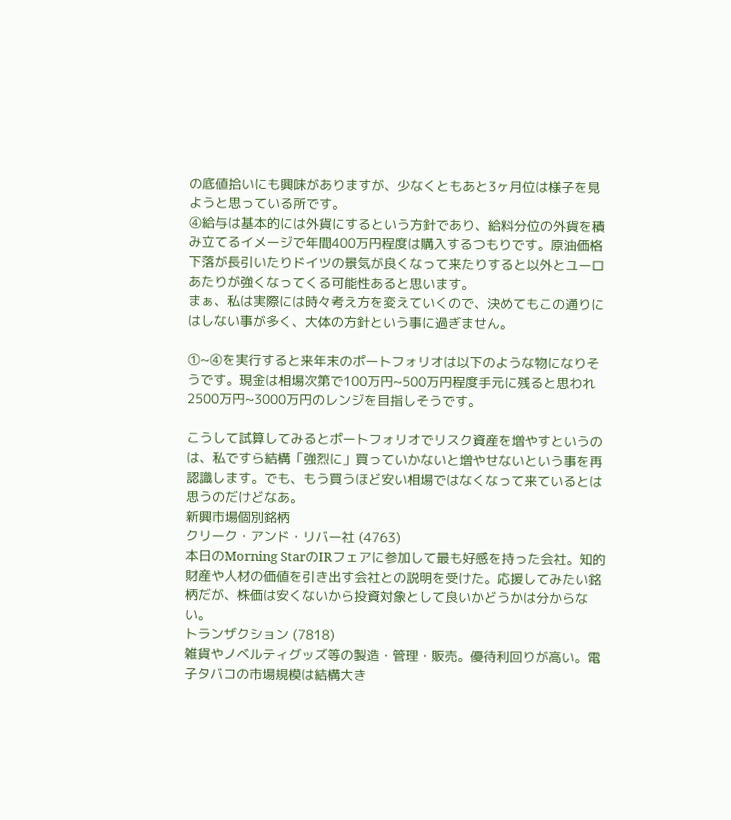の底値拾いにも興味がありますが、少なくともあと3ヶ月位は様子を見ようと思っている所です。
④給与は基本的には外貨にするという方針であり、給料分位の外貨を積み立てるイメージで年間400万円程度は購入するつもりです。原油価格下落が長引いたりドイツの景気が良くなって来たりすると以外とユーロあたりが強くなってくる可能性あると思います。
まぁ、私は実際には時々考え方を変えていくので、決めてもこの通りにはしない事が多く、大体の方針という事に過ぎません。

①~④を実行すると来年末のポートフォリオは以下のような物になりそうです。現金は相場次第で100万円~500万円程度手元に残ると思われ2500万円~3000万円のレンジを目指しそうです。

こうして試算してみるとポートフォリオでリスク資産を増やすというのは、私ですら結構「強烈に」買っていかないと増やせないという事を再認識します。でも、もう買うほど安い相場ではなくなって来ているとは思うのだけどなあ。
新興市場個別銘柄
クリーク・アンド・リバー社 (4763)
本日のMorning StarのIRフェアに参加して最も好感を持った会社。知的財産や人材の価値を引き出す会社との説明を受けた。応援してみたい銘柄だが、株価は安くないから投資対象として良いかどうかは分からない。
トランザクション (7818)
雑貨やノベルティグッズ等の製造・管理・販売。優待利回りが高い。電子タバコの市場規模は結構大き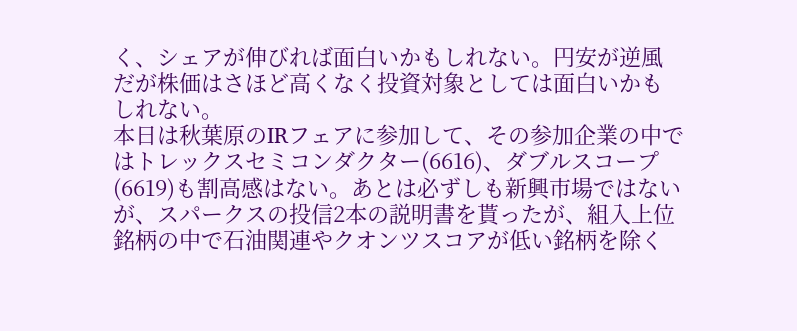く、シェアが伸びれば面白いかもしれない。円安が逆風だが株価はさほど高くなく投資対象としては面白いかもしれない。
本日は秋葉原のIRフェアに参加して、その参加企業の中ではトレックスセミコンダクター(6616)、ダブルスコープ(6619)も割高感はない。あとは必ずしも新興市場ではないが、スパークスの投信2本の説明書を貰ったが、組入上位銘柄の中で石油関連やクオンツスコアが低い銘柄を除く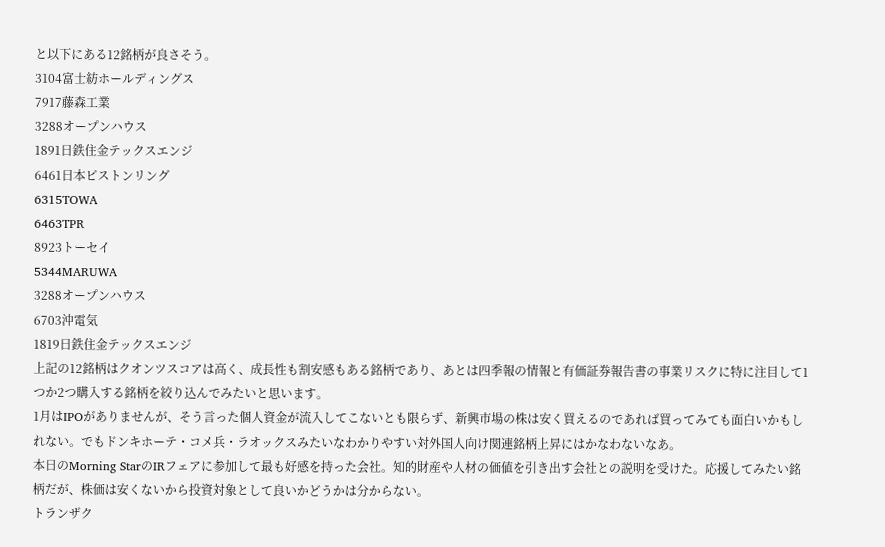と以下にある12銘柄が良さそう。
3104富士紡ホールディングス
7917藤森工業
3288オープンハウス
1891日鉄住金テックスエンジ
6461日本ピストンリング
6315TOWA
6463TPR
8923トーセイ
5344MARUWA
3288オープンハウス
6703沖電気
1819日鉄住金テックスエンジ
上記の12銘柄はクオンツスコアは高く、成長性も割安感もある銘柄であり、あとは四季報の情報と有価証券報告書の事業リスクに特に注目して1つか2つ購入する銘柄を絞り込んでみたいと思います。
1月はIPOがありませんが、そう言った個人資金が流入してこないとも限らず、新興市場の株は安く買えるのであれば買ってみても面白いかもしれない。でもドンキホーテ・コメ兵・ラオックスみたいなわかりやすい対外国人向け関連銘柄上昇にはかなわないなあ。
本日のMorning StarのIRフェアに参加して最も好感を持った会社。知的財産や人材の価値を引き出す会社との説明を受けた。応援してみたい銘柄だが、株価は安くないから投資対象として良いかどうかは分からない。
トランザク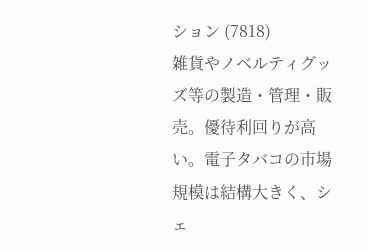ション (7818)
雑貨やノベルティグッズ等の製造・管理・販売。優待利回りが高い。電子タバコの市場規模は結構大きく、シェ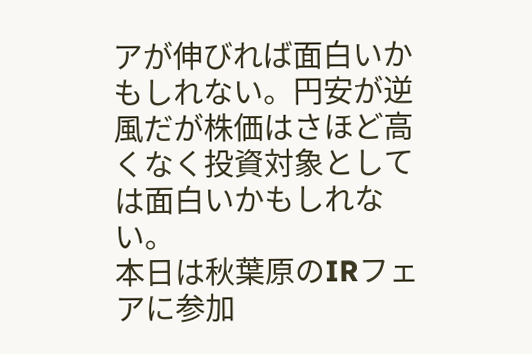アが伸びれば面白いかもしれない。円安が逆風だが株価はさほど高くなく投資対象としては面白いかもしれない。
本日は秋葉原のIRフェアに参加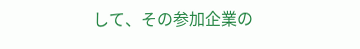して、その参加企業の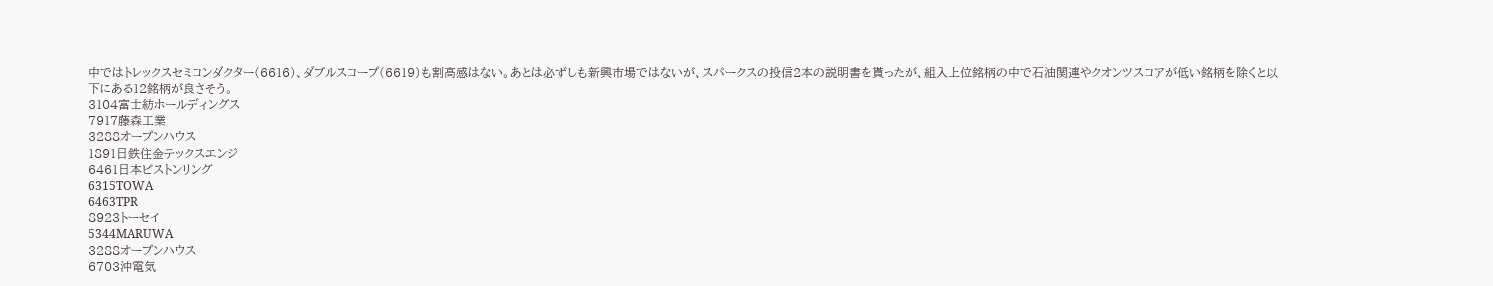中ではトレックスセミコンダクター(6616)、ダブルスコープ(6619)も割高感はない。あとは必ずしも新興市場ではないが、スパークスの投信2本の説明書を貰ったが、組入上位銘柄の中で石油関連やクオンツスコアが低い銘柄を除くと以下にある12銘柄が良さそう。
3104富士紡ホールディングス
7917藤森工業
3288オープンハウス
1891日鉄住金テックスエンジ
6461日本ピストンリング
6315TOWA
6463TPR
8923トーセイ
5344MARUWA
3288オープンハウス
6703沖電気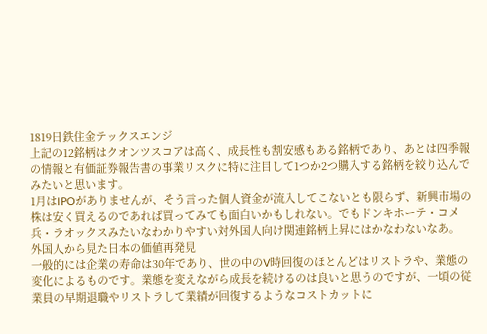1819日鉄住金テックスエンジ
上記の12銘柄はクオンツスコアは高く、成長性も割安感もある銘柄であり、あとは四季報の情報と有価証券報告書の事業リスクに特に注目して1つか2つ購入する銘柄を絞り込んでみたいと思います。
1月はIPOがありませんが、そう言った個人資金が流入してこないとも限らず、新興市場の株は安く買えるのであれば買ってみても面白いかもしれない。でもドンキホーテ・コメ兵・ラオックスみたいなわかりやすい対外国人向け関連銘柄上昇にはかなわないなあ。
外国人から見た日本の価値再発見
一般的には企業の寿命は30年であり、世の中のV時回復のほとんどはリストラや、業態の変化によるものです。業態を変えながら成長を続けるのは良いと思うのですが、一頃の従業員の早期退職やリストラして業績が回復するようなコストカットに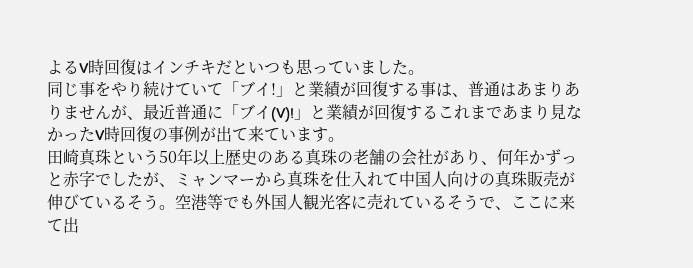よるV時回復はインチキだといつも思っていました。
同じ事をやり続けていて「ブイ!」と業績が回復する事は、普通はあまりありませんが、最近普通に「ブイ(V)!」と業績が回復するこれまであまり見なかったV時回復の事例が出て来ています。
田崎真珠という50年以上歴史のある真珠の老舗の会社があり、何年かずっと赤字でしたが、ミャンマーから真珠を仕入れて中国人向けの真珠販売が伸びているそう。空港等でも外国人観光客に売れているそうで、ここに来て出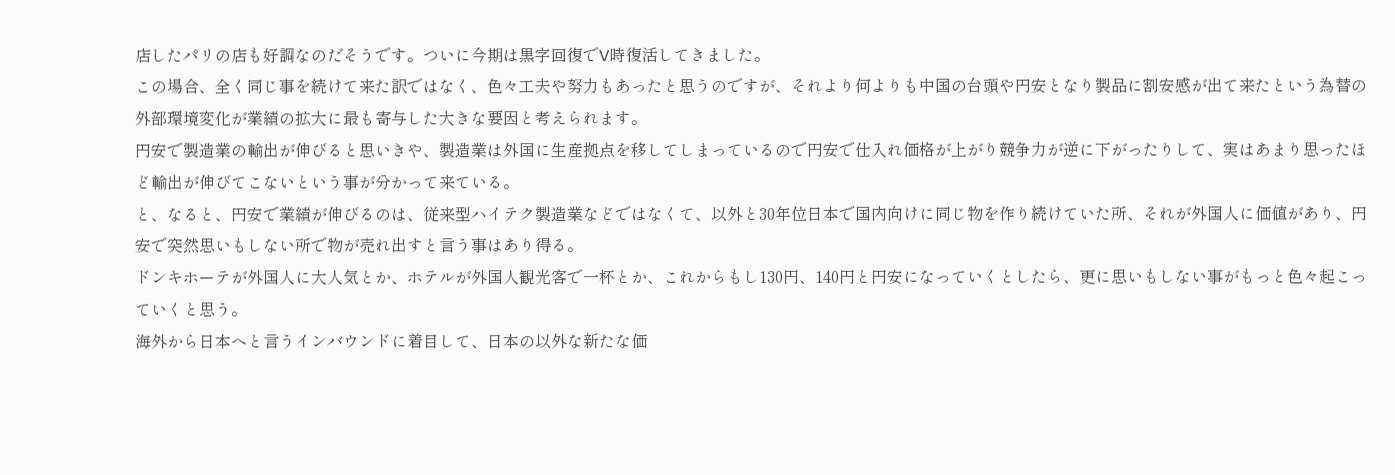店したパリの店も好調なのだそうです。ついに今期は黒字回復でV時復活してきました。
この場合、全く同じ事を続けて来た訳ではなく、色々工夫や努力もあったと思うのですが、それより何よりも中国の台頭や円安となり製品に割安感が出て来たという為替の外部環境変化が業績の拡大に最も寄与した大きな要因と考えられます。
円安で製造業の輸出が伸びると思いきや、製造業は外国に生産拠点を移してしまっているので円安で仕入れ価格が上がり競争力が逆に下がったりして、実はあまり思ったほど輸出が伸びてこないという事が分かって来ている。
と、なると、円安で業績が伸びるのは、従来型ハイテク製造業などではなくて、以外と30年位日本で国内向けに同じ物を作り続けていた所、それが外国人に価値があり、円安で突然思いもしない所で物が売れ出すと言う事はあり得る。
ドンキホーテが外国人に大人気とか、ホテルが外国人観光客で一杯とか、これからもし130円、140円と円安になっていくとしたら、更に思いもしない事がもっと色々起こっていくと思う。
海外から日本へと言うインバウンドに着目して、日本の以外な新たな価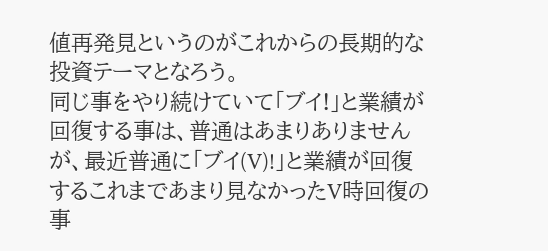値再発見というのがこれからの長期的な投資テーマとなろう。
同じ事をやり続けていて「ブイ!」と業績が回復する事は、普通はあまりありませんが、最近普通に「ブイ(V)!」と業績が回復するこれまであまり見なかったV時回復の事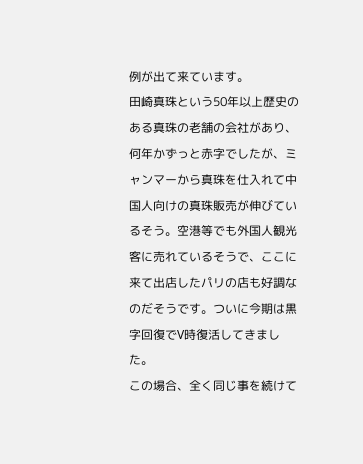例が出て来ています。
田崎真珠という50年以上歴史のある真珠の老舗の会社があり、何年かずっと赤字でしたが、ミャンマーから真珠を仕入れて中国人向けの真珠販売が伸びているそう。空港等でも外国人観光客に売れているそうで、ここに来て出店したパリの店も好調なのだそうです。ついに今期は黒字回復でV時復活してきました。
この場合、全く同じ事を続けて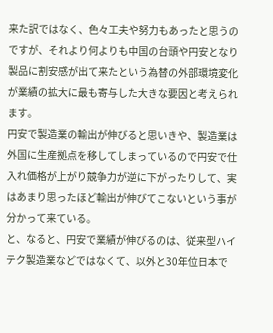来た訳ではなく、色々工夫や努力もあったと思うのですが、それより何よりも中国の台頭や円安となり製品に割安感が出て来たという為替の外部環境変化が業績の拡大に最も寄与した大きな要因と考えられます。
円安で製造業の輸出が伸びると思いきや、製造業は外国に生産拠点を移してしまっているので円安で仕入れ価格が上がり競争力が逆に下がったりして、実はあまり思ったほど輸出が伸びてこないという事が分かって来ている。
と、なると、円安で業績が伸びるのは、従来型ハイテク製造業などではなくて、以外と30年位日本で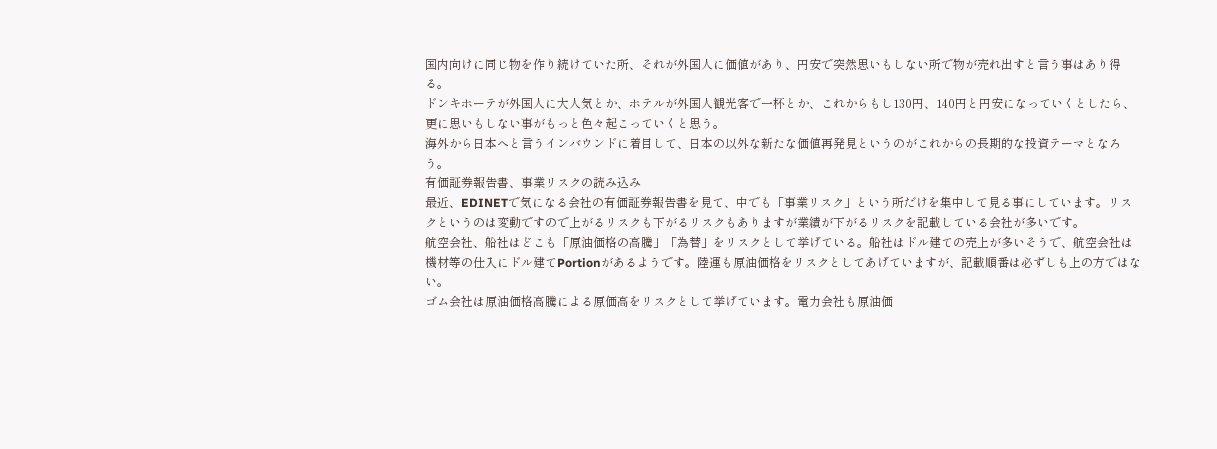国内向けに同じ物を作り続けていた所、それが外国人に価値があり、円安で突然思いもしない所で物が売れ出すと言う事はあり得る。
ドンキホーテが外国人に大人気とか、ホテルが外国人観光客で一杯とか、これからもし130円、140円と円安になっていくとしたら、更に思いもしない事がもっと色々起こっていくと思う。
海外から日本へと言うインバウンドに着目して、日本の以外な新たな価値再発見というのがこれからの長期的な投資テーマとなろう。
有価証券報告書、事業リスクの読み込み
最近、EDINETで気になる会社の有価証券報告書を見て、中でも「事業リスク」という所だけを集中して見る事にしています。リスクというのは変動ですので上がるリスクも下がるリスクもありますが業績が下がるリスクを記載している会社が多いです。
航空会社、船社はどこも「原油価格の高騰」「為替」をリスクとして挙げている。船社はドル建ての売上が多いそうで、航空会社は機材等の仕入にドル建てPortionがあるようです。陸運も原油価格をリスクとしてあげていますが、記載順番は必ずしも上の方ではない。
ゴム会社は原油価格高騰による原価高をリスクとして挙げています。電力会社も原油価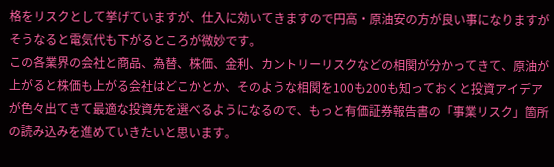格をリスクとして挙げていますが、仕入に効いてきますので円高・原油安の方が良い事になりますがそうなると電気代も下がるところが微妙です。
この各業界の会社と商品、為替、株価、金利、カントリーリスクなどの相関が分かってきて、原油が上がると株価も上がる会社はどこかとか、そのような相関を100も200も知っておくと投資アイデアが色々出てきて最適な投資先を選べるようになるので、もっと有価証券報告書の「事業リスク」箇所の読み込みを進めていきたいと思います。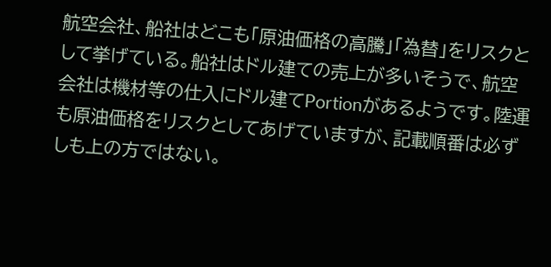航空会社、船社はどこも「原油価格の高騰」「為替」をリスクとして挙げている。船社はドル建ての売上が多いそうで、航空会社は機材等の仕入にドル建てPortionがあるようです。陸運も原油価格をリスクとしてあげていますが、記載順番は必ずしも上の方ではない。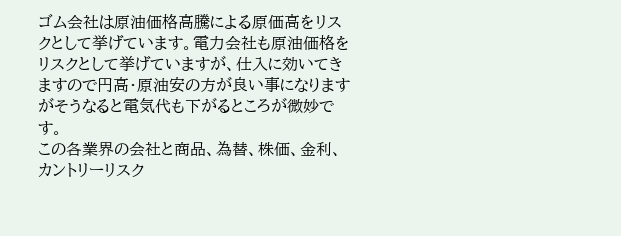ゴム会社は原油価格高騰による原価高をリスクとして挙げています。電力会社も原油価格をリスクとして挙げていますが、仕入に効いてきますので円高・原油安の方が良い事になりますがそうなると電気代も下がるところが微妙です。
この各業界の会社と商品、為替、株価、金利、カントリーリスク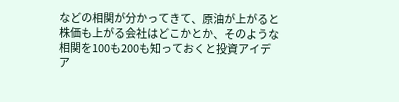などの相関が分かってきて、原油が上がると株価も上がる会社はどこかとか、そのような相関を100も200も知っておくと投資アイデア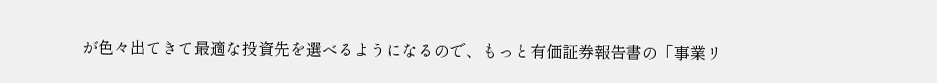が色々出てきて最適な投資先を選べるようになるので、もっと有価証券報告書の「事業リ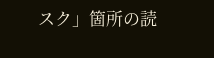スク」箇所の読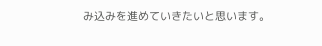み込みを進めていきたいと思います。